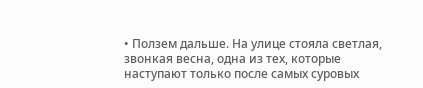• Ползем дальше. На улице стояла светлая, звонкая весна, одна из тех, которые наступают только после самых суровых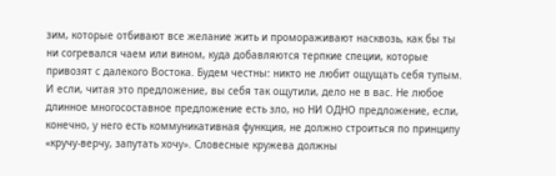зим, которые отбивают все желание жить и промораживают насквозь, как бы ты ни согревался чаем или вином, куда добавляются терпкие специи, которые привозят с далекого Востока. Будем честны: никто не любит ощущать себя тупым. И если, читая это предложение, вы себя так ощутили, дело не в вас. Не любое длинное многосоставное предложение есть зло, но НИ ОДНО предложение, если, конечно, у него есть коммуникативная функция, не должно строиться по принципу «кручу-верчу, запутать хочу». Словесные кружева должны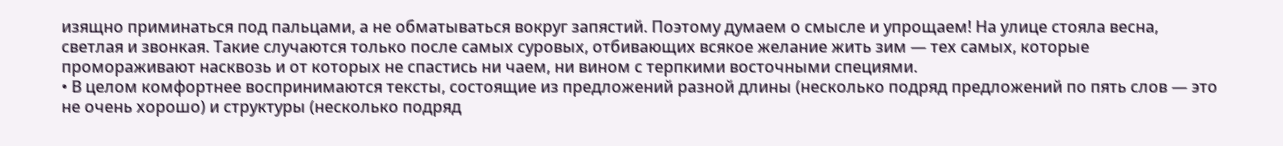изящно приминаться под пальцами, а не обматываться вокруг запястий. Поэтому думаем о смысле и упрощаем! На улице стояла весна, светлая и звонкая. Такие случаются только после самых суровых, отбивающих всякое желание жить зим — тех самых, которые промораживают насквозь и от которых не спастись ни чаем, ни вином с терпкими восточными специями.
• В целом комфортнее воспринимаются тексты, состоящие из предложений разной длины (несколько подряд предложений по пять слов — это не очень хорошо) и структуры (несколько подряд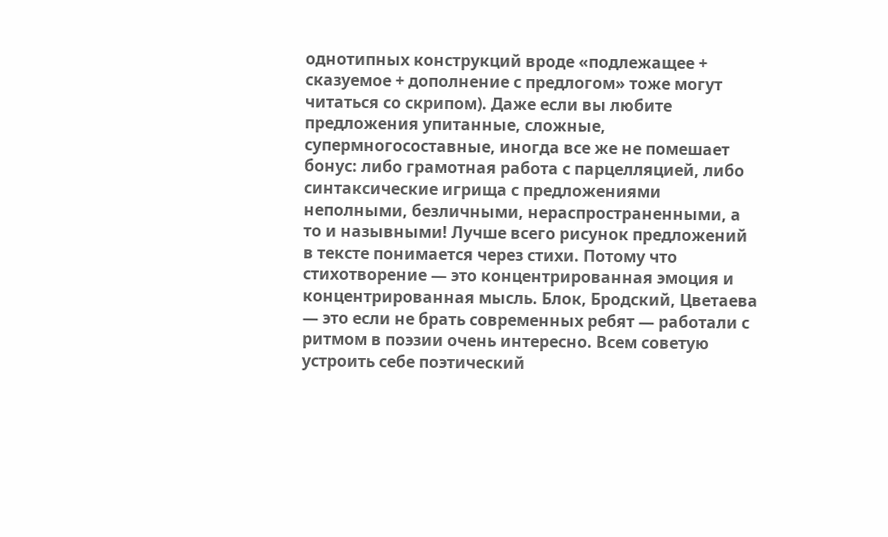однотипных конструкций вроде «подлежащее + сказуемое + дополнение с предлогом» тоже могут читаться со скрипом). Даже если вы любите предложения упитанные, сложные, супермногосоставные, иногда все же не помешает бонус: либо грамотная работа с парцелляцией, либо синтаксические игрища с предложениями неполными, безличными, нераспространенными, а то и назывными! Лучше всего рисунок предложений в тексте понимается через стихи. Потому что стихотворение — это концентрированная эмоция и концентрированная мысль. Блок, Бродский, Цветаева — это если не брать современных ребят — работали с ритмом в поэзии очень интересно. Всем советую устроить себе поэтический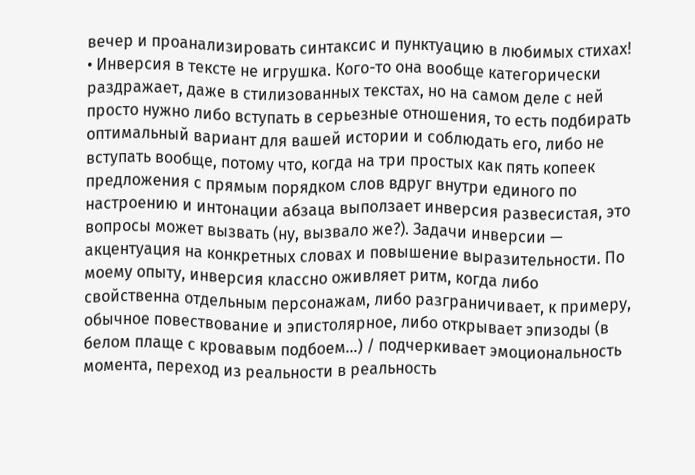вечер и проанализировать синтаксис и пунктуацию в любимых стихах!
• Инверсия в тексте не игрушка. Кого-то она вообще категорически раздражает, даже в стилизованных текстах, но на самом деле с ней просто нужно либо вступать в серьезные отношения, то есть подбирать оптимальный вариант для вашей истории и соблюдать его, либо не вступать вообще, потому что, когда на три простых как пять копеек предложения с прямым порядком слов вдруг внутри единого по настроению и интонации абзаца выползает инверсия развесистая, это вопросы может вызвать (ну, вызвало же?). Задачи инверсии — акцентуация на конкретных словах и повышение выразительности. По моему опыту, инверсия классно оживляет ритм, когда либо свойственна отдельным персонажам, либо разграничивает, к примеру, обычное повествование и эпистолярное, либо открывает эпизоды (в белом плаще с кровавым подбоем…) / подчеркивает эмоциональность момента, переход из реальности в реальность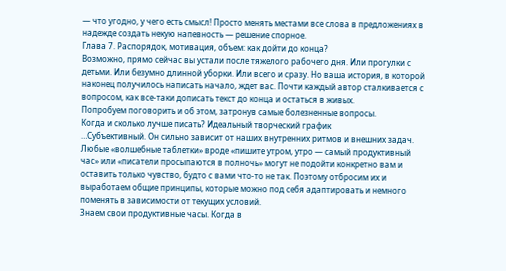— что угодно, у чего есть смысл! Просто менять местами все слова в предложениях в надежде создать некую напевность — решение спорное.
Глава 7. Распорядок, мотивация, объем: как дойти до конца?
Возможно, прямо сейчас вы устали после тяжелого рабочего дня. Или прогулки с детьми. Или безумно длинной уборки. Или всего и сразу. Но ваша история, в которой наконец получилось написать начало, ждет вас. Почти каждый автор сталкивается с вопросом, как все-таки дописать текст до конца и остаться в живых.
Попробуем поговорить и об этом, затронув самые болезненные вопросы.
Когда и сколько лучше писать? Идеальный творческий график
…Субъективный. Он сильно зависит от наших внутренних ритмов и внешних задач. Любые «волшебные таблетки» вроде «пишите утром, утро — самый продуктивный час» или «писатели просыпаются в полночь» могут не подойти конкретно вам и оставить только чувство, будто с вами что-то не так. Поэтому отбросим их и выработаем общие принципы, которые можно под себя адаптировать и немного поменять в зависимости от текущих условий.
Знаем свои продуктивные часы. Когда в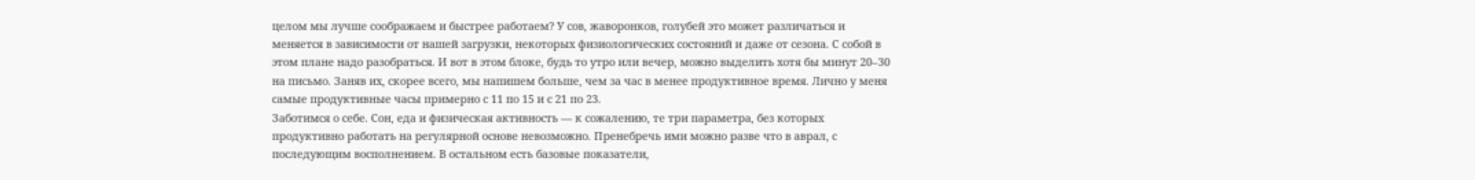целом мы лучше соображаем и быстрее работаем? У сов, жаворонков, голубей это может различаться и меняется в зависимости от нашей загрузки, некоторых физиологических состояний и даже от сезона. С собой в этом плане надо разобраться. И вот в этом блоке, будь то утро или вечер, можно выделить хотя бы минут 20–30 на письмо. Заняв их, скорее всего, мы напишем больше, чем за час в менее продуктивное время. Лично у меня самые продуктивные часы примерно с 11 по 15 и с 21 по 23.
Заботимся о себе. Сон, еда и физическая активность — к сожалению, те три параметра, без которых продуктивно работать на регулярной основе невозможно. Пренебречь ими можно разве что в аврал, с последующим восполнением. В остальном есть базовые показатели,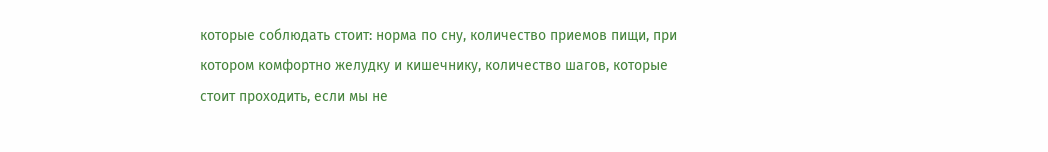которые соблюдать стоит: норма по сну, количество приемов пищи, при котором комфортно желудку и кишечнику, количество шагов, которые стоит проходить, если мы не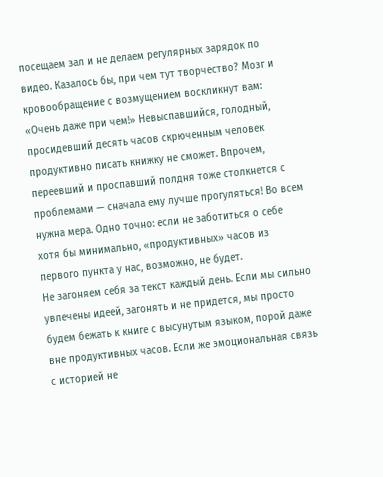посещаем зал и не делаем регулярных зарядок по видео. Казалось бы, при чем тут творчество? Мозг и кровообращение с возмущением воскликнут вам: «Очень даже при чем!» Невыспавшийся, голодный, просидевший десять часов скрюченным человек продуктивно писать книжку не сможет. Впрочем, переевший и проспавший полдня тоже столкнется с проблемами — сначала ему лучше прогуляться! Во всем нужна мера. Одно точно: если не заботиться о себе хотя бы минимально, «продуктивных» часов из первого пункта у нас, возможно, не будет.
Не загоняем себя за текст каждый день. Если мы сильно увлечены идеей, загонять и не придется, мы просто будем бежать к книге с высунутым языком, порой даже вне продуктивных часов. Если же эмоциональная связь с историей не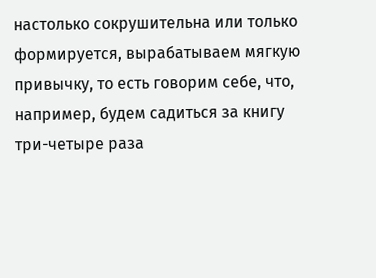настолько сокрушительна или только формируется, вырабатываем мягкую привычку, то есть говорим себе, что, например, будем садиться за книгу три-четыре раза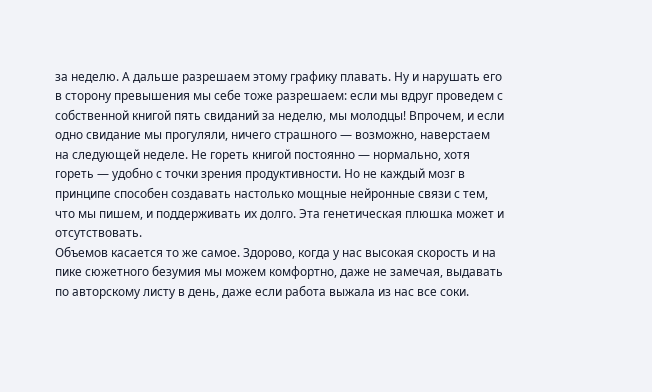за неделю. А дальше разрешаем этому графику плавать. Ну и нарушать его в сторону превышения мы себе тоже разрешаем: если мы вдруг проведем с собственной книгой пять свиданий за неделю, мы молодцы! Впрочем, и если одно свидание мы прогуляли, ничего страшного — возможно, наверстаем на следующей неделе. Не гореть книгой постоянно — нормально, хотя гореть — удобно с точки зрения продуктивности. Но не каждый мозг в принципе способен создавать настолько мощные нейронные связи с тем, что мы пишем, и поддерживать их долго. Эта генетическая плюшка может и отсутствовать.
Объемов касается то же самое. Здорово, когда у нас высокая скорость и на пике сюжетного безумия мы можем комфортно, даже не замечая, выдавать по авторскому листу в день, даже если работа выжала из нас все соки.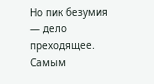Но пик безумия — дело преходящее. Самым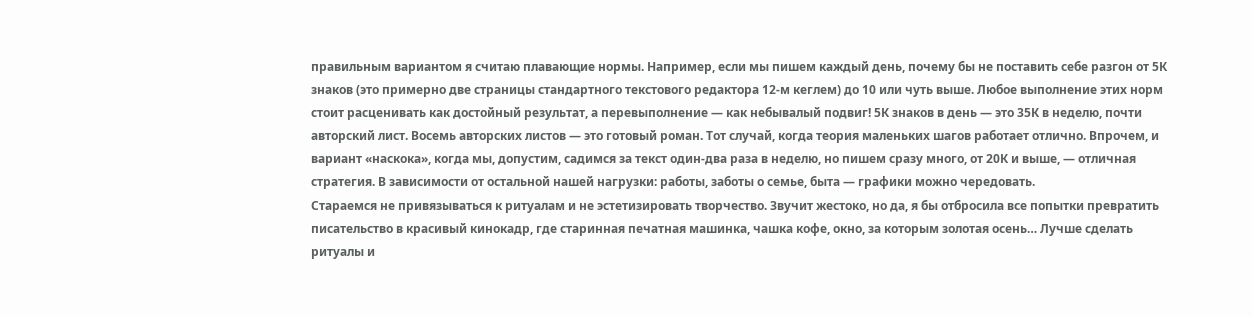правильным вариантом я считаю плавающие нормы. Например, если мы пишем каждый день, почему бы не поставить себе разгон от 5К знаков (это примерно две страницы стандартного текстового редактора 12-м кеглем) до 10 или чуть выше. Любое выполнение этих норм стоит расценивать как достойный результат, а перевыполнение — как небывалый подвиг! 5К знаков в день — это 35К в неделю, почти авторский лист. Восемь авторских листов — это готовый роман. Тот случай, когда теория маленьких шагов работает отлично. Впрочем, и вариант «наскока», когда мы, допустим, садимся за текст один-два раза в неделю, но пишем сразу много, от 20К и выше, — отличная стратегия. В зависимости от остальной нашей нагрузки: работы, заботы о семье, быта — графики можно чередовать.
Стараемся не привязываться к ритуалам и не эстетизировать творчество. Звучит жестоко, но да, я бы отбросила все попытки превратить писательство в красивый кинокадр, где старинная печатная машинка, чашка кофе, окно, за которым золотая осень… Лучше сделать ритуалы и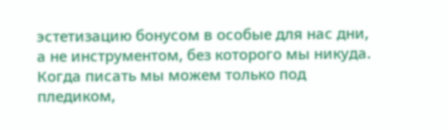эстетизацию бонусом в особые для нас дни, а не инструментом, без которого мы никуда. Когда писать мы можем только под пледиком,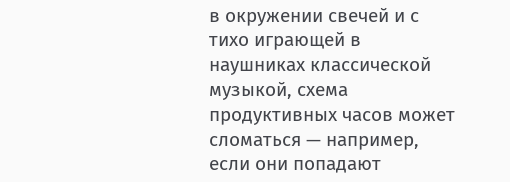в окружении свечей и с тихо играющей в наушниках классической музыкой, схема продуктивных часов может сломаться — например, если они попадают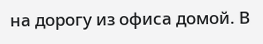на дорогу из офиса домой. В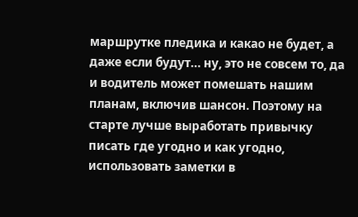маршрутке пледика и какао не будет, а даже если будут… ну, это не совсем то, да и водитель может помешать нашим планам, включив шансон. Поэтому на старте лучше выработать привычку писать где угодно и как угодно, использовать заметки в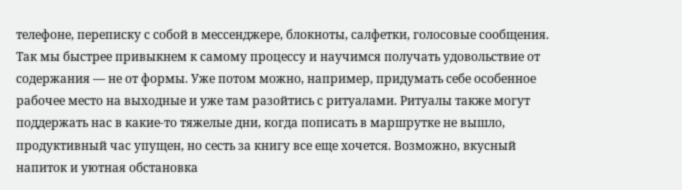телефоне, переписку с собой в мессенджере, блокноты, салфетки, голосовые сообщения. Так мы быстрее привыкнем к самому процессу и научимся получать удовольствие от содержания — не от формы. Уже потом можно, например, придумать себе особенное рабочее место на выходные и уже там разойтись с ритуалами. Ритуалы также могут поддержать нас в какие-то тяжелые дни, когда пописать в маршрутке не вышло, продуктивный час упущен, но сесть за книгу все еще хочется. Возможно, вкусный напиток и уютная обстановка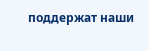поддержат наши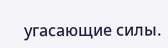угасающие силы.